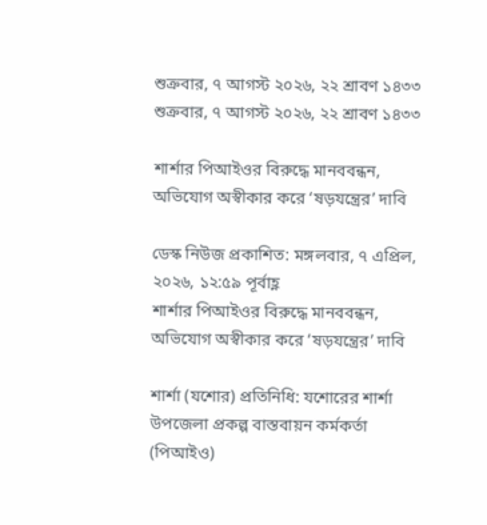শুক্রবার, ৭ আগস্ট ২০২৬, ২২ শ্রাবণ ১৪৩৩
শুক্রবার, ৭ আগস্ট ২০২৬, ২২ শ্রাবণ ১৪৩৩

শার্শার পিআইওর বিরুদ্ধে মানববন্ধন, অভিযোগ অস্বীকার করে ‘ষড়যন্ত্রের’ দাবি

ডেস্ক নিউজ প্রকাশিত: মঙ্গলবার, ৭ এপ্রিল, ২০২৬, ১২:৫৯ পূর্বাহ্ণ
শার্শার পিআইওর বিরুদ্ধে মানববন্ধন, অভিযোগ অস্বীকার করে ‘ষড়যন্ত্রের’ দাবি

শার্শা (যশোর) প্রতিনিধি: যশোরের শার্শা উপজেলা প্রকল্প বাস্তবায়ন কর্মকর্তা (পিআইও)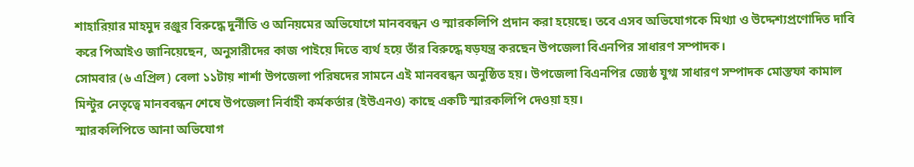শাহারিয়ার মাহমুদ রঞ্জুর বিরুদ্ধে দুর্নীতি ও অনিয়মের অভিযোগে মানববন্ধন ও স্মারকলিপি প্রদান করা হয়েছে। তবে এসব অভিযোগকে মিথ্যা ও উদ্দেশ্যপ্রণোদিত দাবি করে পিআইও জানিয়েছেন, অনুসারীদের কাজ পাইয়ে দিতে ব্যর্থ হয়ে তাঁর বিরুদ্ধে ষড়যন্ত্র করছেন উপজেলা বিএনপির সাধারণ সম্পাদক।
সোমবার (৬ এপ্রিল) বেলা ১১টায় শার্শা উপজেলা পরিষদের সামনে এই মানববন্ধন অনুষ্ঠিত হয়। উপজেলা বিএনপির জ্যেষ্ঠ যুগ্ম সাধারণ সম্পাদক মোস্তফা কামাল মিন্টুর নেতৃত্বে মানববন্ধন শেষে উপজেলা নির্বাহী কর্মকর্তার (ইউএনও) কাছে একটি স্মারকলিপি দেওয়া হয়।
স্মারকলিপিতে আনা অভিযোগ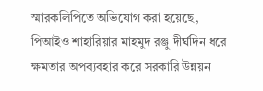স্মারকলিপিতে অভিযোগ করা হয়েছে, পিআইও শাহারিয়ার মাহমুদ রঞ্জু দীর্ঘদিন ধরে ক্ষমতার অপব্যবহার করে সরকারি উন্নয়ন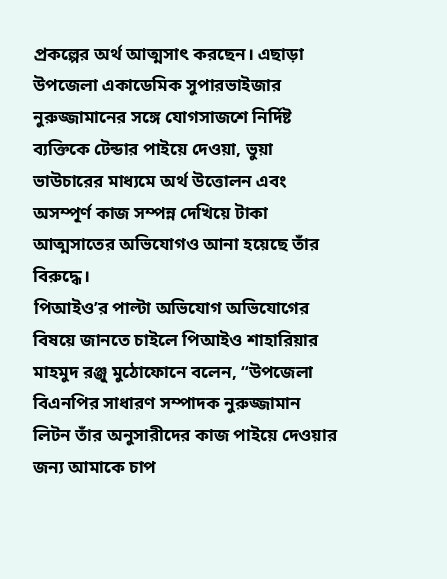প্রকল্পের অর্থ আত্মসাৎ করছেন। এছাড়া উপজেলা একাডেমিক সুপারভাইজার নুরুজ্জামানের সঙ্গে যোগসাজশে নির্দিষ্ট ব্যক্তিকে টেন্ডার পাইয়ে দেওয়া, ভুয়া ভাউচারের মাধ্যমে অর্থ উত্তোলন এবং অসম্পূর্ণ কাজ সম্পন্ন দেখিয়ে টাকা আত্মসাতের অভিযোগও আনা হয়েছে তাঁর বিরুদ্ধে।
পিআইও’র পাল্টা অভিযোগ অভিযোগের বিষয়ে জানতে চাইলে পিআইও শাহারিয়ার মাহমুদ রঞ্জু মুঠোফোনে বলেন, “উপজেলা বিএনপির সাধারণ সম্পাদক নুরুজ্জামান লিটন তাঁর অনুসারীদের কাজ পাইয়ে দেওয়ার জন্য আমাকে চাপ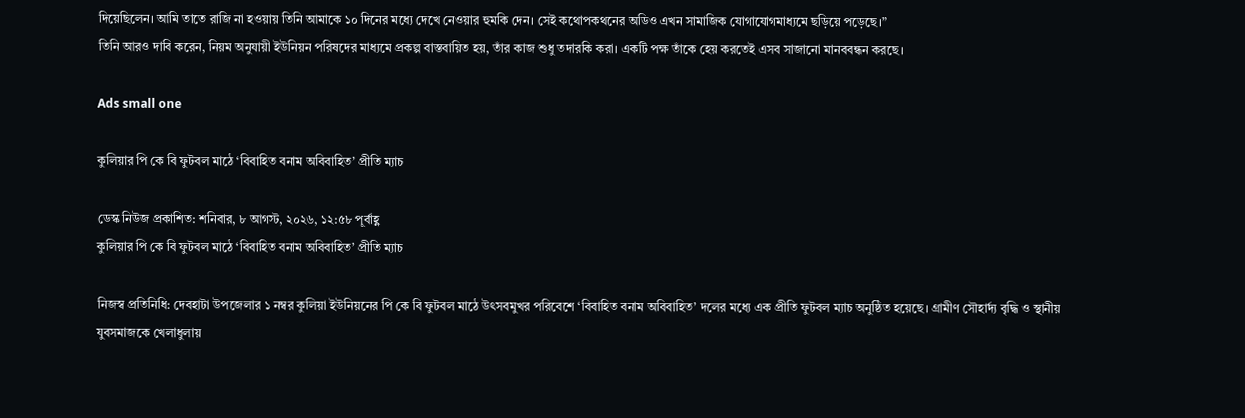দিয়েছিলেন। আমি তাতে রাজি না হওয়ায় তিনি আমাকে ১০ দিনের মধ্যে দেখে নেওয়ার হুমকি দেন। সেই কথোপকথনের অডিও এখন সামাজিক যোগাযোগমাধ্যমে ছড়িয়ে পড়েছে।”
তিনি আরও দাবি করেন, নিয়ম অনুযায়ী ইউনিয়ন পরিষদের মাধ্যমে প্রকল্প বাস্তবায়িত হয়, তাঁর কাজ শুধু তদারকি করা। একটি পক্ষ তাঁকে হেয় করতেই এসব সাজানো মানববন্ধন করছে।

Ads small one

কুলিয়ার পি কে বি ফুটবল মাঠে ‘বিবাহিত বনাম অবিবাহিত’ প্রীতি ম্যাচ

ডেস্ক নিউজ প্রকাশিত: শনিবার, ৮ আগস্ট, ২০২৬, ১২:৫৮ পূর্বাহ্ণ
কুলিয়ার পি কে বি ফুটবল মাঠে ‘বিবাহিত বনাম অবিবাহিত’ প্রীতি ম্যাচ

নিজস্ব প্রতিনিধি: দেবহাটা উপজেলার ১ নম্বর কুলিয়া ইউনিয়নের পি কে বি ফুটবল মাঠে উৎসবমুখর পরিবেশে ‘বিবাহিত বনাম অবিবাহিত’ দলের মধ্যে এক প্রীতি ফুটবল ম্যাচ অনুষ্ঠিত হয়েছে। গ্রামীণ সৌহার্দ্য বৃদ্ধি ও স্থানীয় যুবসমাজকে খেলাধুলায়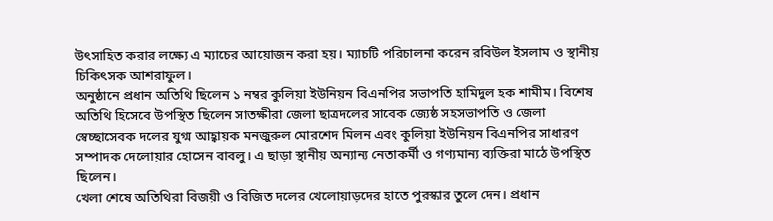উৎসাহিত করার লক্ষ্যে এ ম্যাচের আয়োজন করা হয়। ম্যাচটি পরিচালনা করেন রবিউল ইসলাম ও স্থানীয় চিকিৎসক আশরাফুল।
অনুষ্ঠানে প্রধান অতিথি ছিলেন ১ নম্বর কুলিয়া ইউনিয়ন বিএনপির সভাপতি হামিদুল হক শামীম। বিশেষ অতিথি হিসেবে উপস্থিত ছিলেন সাতক্ষীরা জেলা ছাত্রদলের সাবেক জ্যেষ্ঠ সহসভাপতি ও জেলা স্বেচ্ছাসেবক দলের যুগ্ম আহ্বায়ক মনজুরুল মোরশেদ মিলন এবং কুলিয়া ইউনিয়ন বিএনপির সাধারণ সম্পাদক দেলোয়ার হোসেন বাবলু। এ ছাড়া স্থানীয় অন্যান্য নেতাকর্মী ও গণ্যমান্য ব্যক্তিরা মাঠে উপস্থিত ছিলেন।
খেলা শেষে অতিথিরা বিজয়ী ও বিজিত দলের খেলোয়াড়দের হাতে পুরস্কার তুলে দেন। প্রধান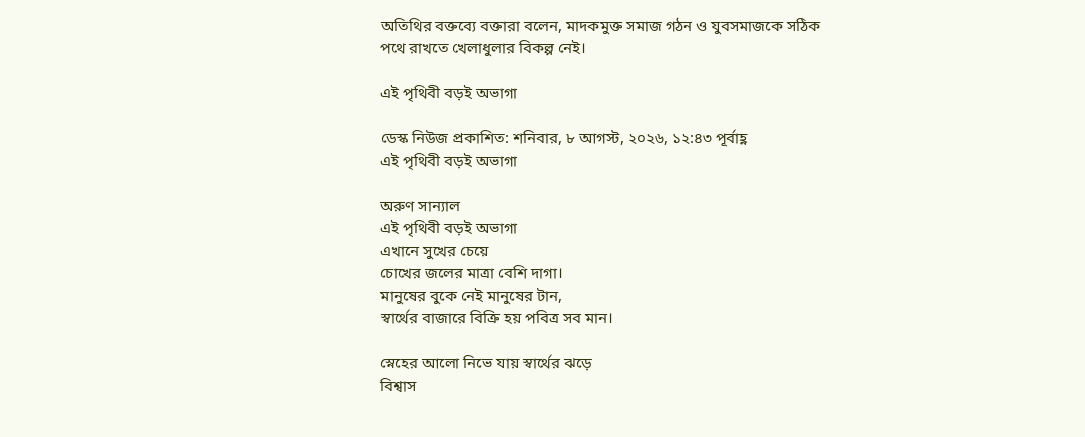অতিথির বক্তব্যে বক্তারা বলেন, মাদকমুক্ত সমাজ গঠন ও যুবসমাজকে সঠিক পথে রাখতে খেলাধুলার বিকল্প নেই।

এই পৃথিবী বড়ই অভাগা

ডেস্ক নিউজ প্রকাশিত: শনিবার, ৮ আগস্ট, ২০২৬, ১২:৪৩ পূর্বাহ্ণ
এই পৃথিবী বড়ই অভাগা

অরুণ সান্যাল
এই পৃথিবী বড়ই অভাগা
এখানে সুখের চেয়ে
চোখের জলের মাত্রা বেশি দাগা।
মানুষের বুকে নেই মানুষের টান,
স্বার্থের বাজারে বিক্রি হয় পবিত্র সব মান।

স্নেহের আলো নিভে যায় স্বার্থের ঝড়ে
বিশ্বাস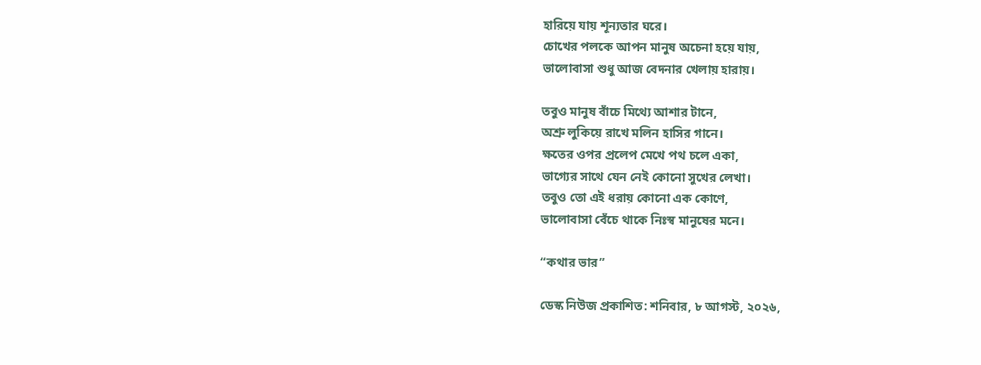হারিয়ে যায় শূন্যতার ঘরে।
চোখের পলকে আপন মানুষ অচেনা হয়ে যায়,
ভালোবাসা শুধু আজ বেদনার খেলায় হারায়।

তবুও মানুষ বাঁচে মিথ্যে আশার টানে,
অশ্রু লুকিয়ে রাখে মলিন হাসির গানে।
ক্ষতের ওপর প্রলেপ মেখে পথ চলে একা,
ভাগ্যের সাথে যেন নেই কোনো সুখের লেখা।
তবুও তো এই ধরায় কোনো এক কোণে,
ভালোবাসা বেঁচে থাকে নিঃস্ব মানুষের মনে।

“কথার ভার”

ডেস্ক নিউজ প্রকাশিত: শনিবার, ৮ আগস্ট, ২০২৬,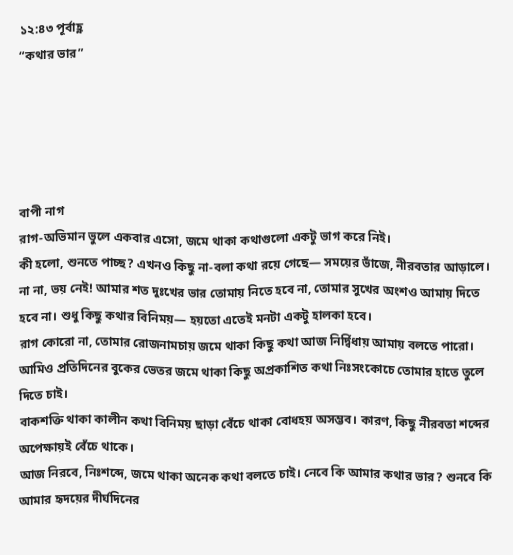১২:৪৩ পূর্বাহ্ণ
“কথার ভার”





বাপী নাগ
রাগ-অভিমান ভুলে একবার এসো, জমে থাকা কথাগুলো একটু ভাগ করে নিই।
কী হলো, শুনতে পাচ্ছ? এখনও কিছু না-বলা কথা রয়ে গেছে— সময়ের ভাঁজে, নীরবতার আড়ালে।
না না, ভয় নেই! আমার শত দুঃখের ভার তোমায় নিতে হবে না, তোমার সুখের অংশও আমায় দিতে হবে না। শুধু কিছু কথার বিনিময়— হয়তো এতেই মনটা একটু হালকা হবে।
রাগ কোরো না, তোমার রোজনামচায় জমে থাকা কিছু কথা আজ নির্দ্বিধায় আমায় বলতে পারো। আমিও প্রতিদিনের বুকের ভেতর জমে থাকা কিছু অপ্রকাশিত কথা নিঃসংকোচে তোমার হাতে তুলে দিতে চাই।
বাকশক্তি থাকা কালীন কথা বিনিময় ছাড়া বেঁচে থাকা বোধহয় অসম্ভব। কারণ, কিছু নীরবতা শব্দের অপেক্ষায়ই বেঁচে থাকে।
আজ নিরবে, নিঃশব্দে, জমে থাকা অনেক কথা বলতে চাই। নেবে কি আমার কথার ভার? শুনবে কি আমার হৃদয়ের দীর্ঘদিনের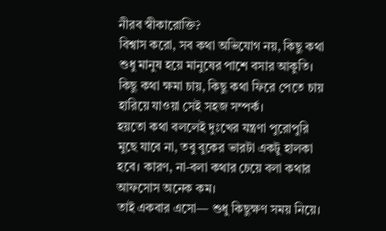নীরব স্বীকারোক্তি?
বিশ্বাস করো, সব কথা অভিযোগ নয়, কিছু কথা শুধু মানুষ হয়ে মানুষের পাশে বসার আকুতি। কিছু কথা ক্ষমা চায়, কিছু কথা ফিরে পেতে চায় হারিয়ে যাওয়া সেই সহজ সম্পর্ক।
হয়তো কথা বললেই দুঃখের যন্ত্রণা পুরোপুরি মুছে যাবে না, তবু বুকের ভারটা একটু হালকা হবে। কারণ, না-বলা কথার চেয়ে বলা কথার আফসোস অনেক কম।
তাই একবার এসো— শুধু কিছুক্ষণ সময় নিয়ে।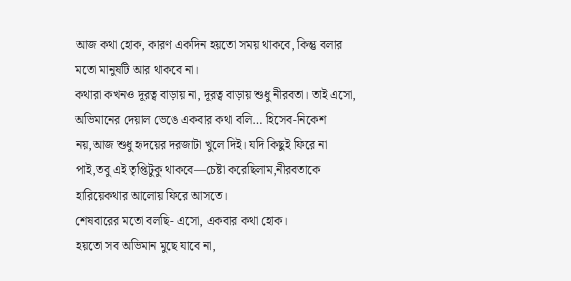আজ কথা হোক, কারণ একদিন হয়তো সময় থাকবে, কিন্তু বলার মতো মানুষটি আর থাকবে না।
কথারা কখনও দূরত্ব বাড়ায় না, দূরত্ব বাড়ায় শুধু নীরবতা। তাই এসো, অভিমানের দেয়াল ভেঙে একবার কথা বলি… হিসেব-নিকেশ নয়,আজ শুধু হৃদয়ের দরজাটা খুলে দিই। যদি কিছুই ফিরে না পাই,তবু এই তৃপ্তিটুকু থাকবে—চেষ্টা করেছিলাম,নীরবতাকে হারিয়েকথার আলোয় ফিরে আসতে।
শেষবারের মতো বলছি- এসো, একবার কথা হোক।
হয়তো সব অভিমান মুছে যাবে না,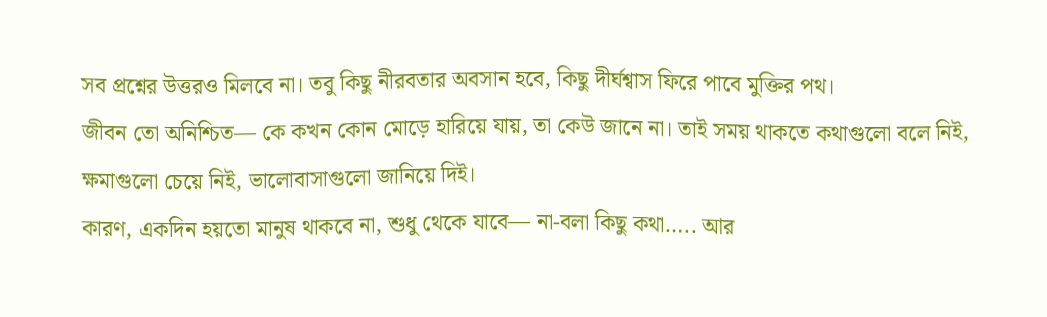সব প্রশ্নের উত্তরও মিলবে না। তবু কিছু নীরবতার অবসান হবে, কিছু দীর্ঘশ্বাস ফিরে পাবে মুক্তির পথ।
জীবন তো অনিশ্চিত— কে কখন কোন মোড়ে হারিয়ে যায়, তা কেউ জানে না। তাই সময় থাকতে কথাগুলো বলে নিই, ক্ষমাগুলো চেয়ে নিই, ভালোবাসাগুলো জানিয়ে দিই।
কারণ, একদিন হয়তো মানুষ থাকবে না, শুধু থেকে যাবে— না-বলা কিছু কথা….. আর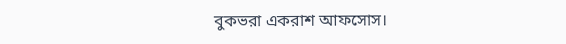বুকভরা একরাশ আফসোস।